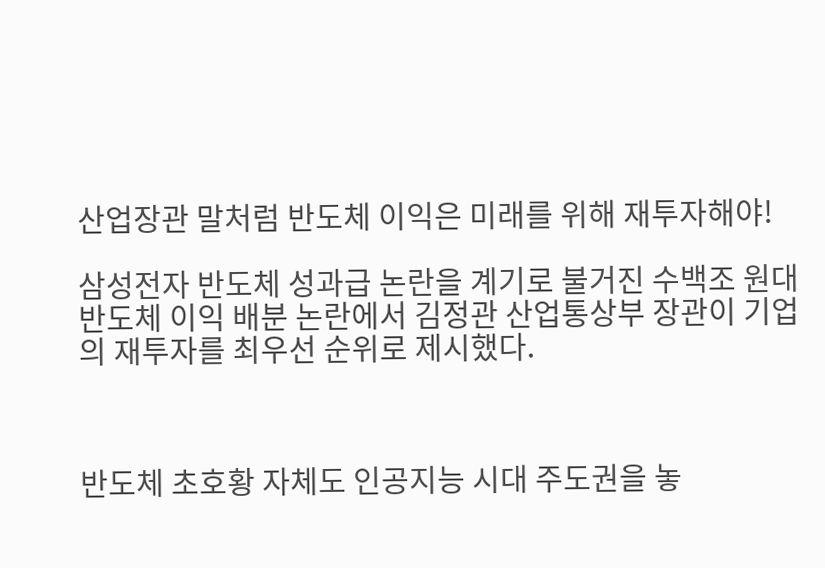산업장관 말처럼 반도체 이익은 미래를 위해 재투자해야!

삼성전자 반도체 성과급 논란을 계기로 불거진 수백조 원대 반도체 이익 배분 논란에서 김정관 산업통상부 장관이 기업의 재투자를 최우선 순위로 제시했다.



반도체 초호황 자체도 인공지능 시대 주도권을 놓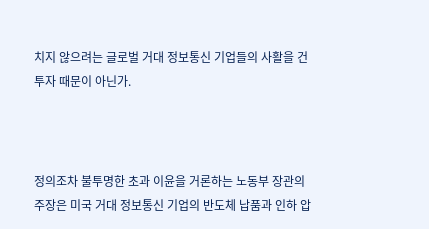치지 않으려는 글로벌 거대 정보통신 기업들의 사활을 건 투자 때문이 아닌가.



정의조차 불투명한 초과 이윤을 거론하는 노동부 장관의 주장은 미국 거대 정보통신 기업의 반도체 납품과 인하 압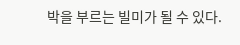박을 부르는 빌미가 될 수 있다.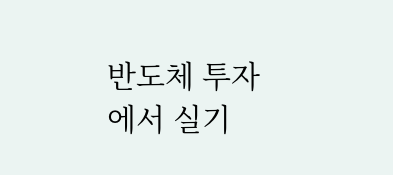반도체 투자에서 실기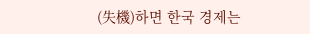(失機)하면 한국 경제는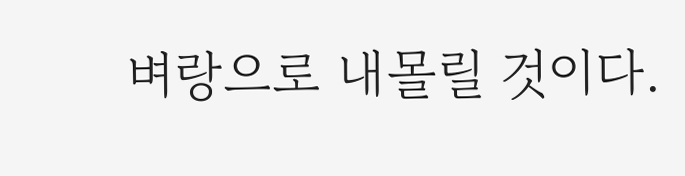벼랑으로 내몰릴 것이다.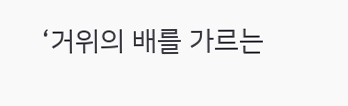‘거위의 배를 가르는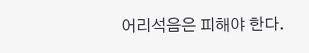어리석음은 피해야 한다.